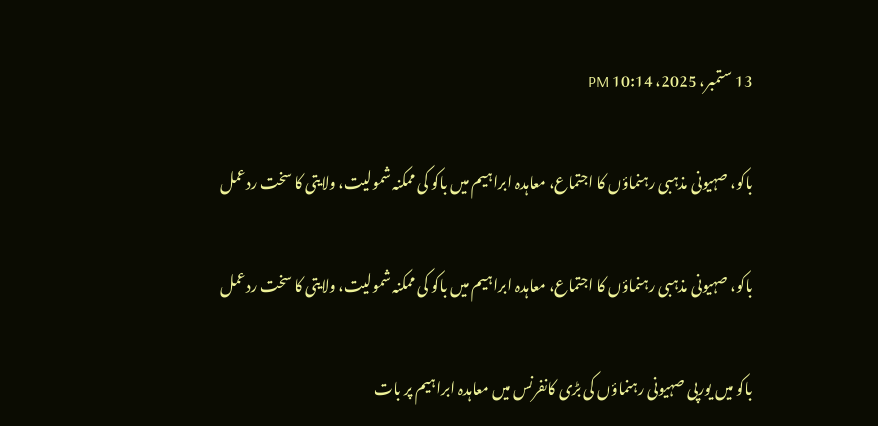13 ستمبر، 2025، 10:14 PM

باکو، صہیونی مذہبی رہنماؤں کا اجتماع، معاہدہ ابراہیم میں باکو کی ممکنہ شمولیت، ولایتی کا سخت ردعمل

باکو، صہیونی مذہبی رہنماؤں کا اجتماع، معاہدہ ابراہیم میں باکو کی ممکنہ شمولیت، ولایتی کا سخت ردعمل

باکو میں یورپی صہیونی رہنماؤں کی بڑی کانفرنس میں معاہدہ ابراہیم پر بات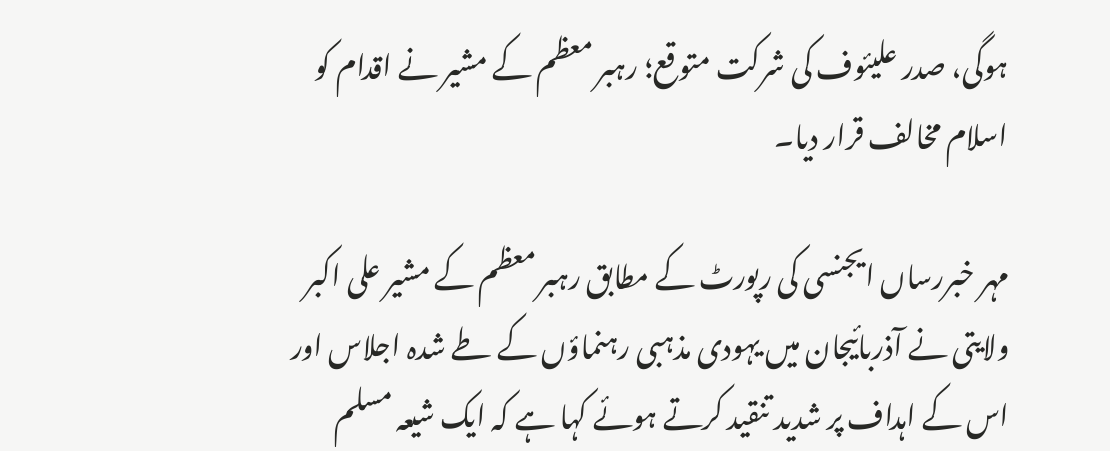ہوگی، صدر علیئوف کی شرکت متوقع؛ رہبر معظم کے مشیر نے اقدام کو اسلام مخالف قرار دیا۔

مہر خبررساں ایجنسی کی رپورٹ کے مطابق رہبر معظم کے مشیر علی اکبر ولایتی نے آذربائیجان میں یہودی مذہبی رہنماؤں کے طے شدہ اجلاس اور اس کے اہداف پر شدید تنقید کرتے ہوئے کہا ہے کہ ایک شیعہ مسلم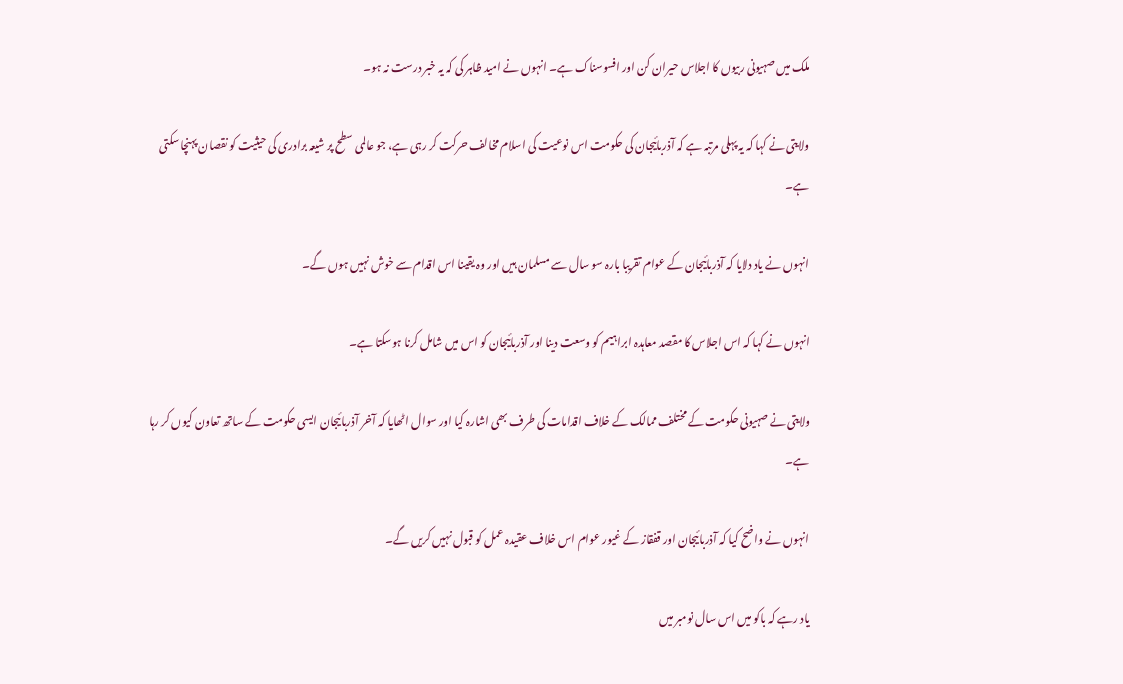ملک میں صہیونی ربیوں کا اجلاس حیران کن اور افسوسناک ہے۔ انہوں نے امید ظاہر کی کہ یہ خبر درست نہ ہو۔

ولایتی نے کہا کہ یہ پہلی مرتبہ ہے کہ آذربائیجان کی حکومت اس نوعیت کی اسلام مخالف حرکت کر رہی ہے، جو عالمی سطح پر شیعہ برادری کی حیثیت کو نقصان پہنچا سکتی ہے۔

انہوں نے یاد دلایا کہ آذربائیجان کے عوام تقریبا بارہ سو سال سے مسلمان ہیں اور وہ یقینا اس اقدام سے خوش نہیں ہوں گے۔

انہوں نے کہا کہ اس اجلاس کا مقصد معاہدہ ابراہیم کو وسعت دینا اور آذربائیجان کو اس میں شامل کرنا ہوسکتا ہے۔

ولایتی نے صہیونی حکومت کے مختلف ممالک کے خلاف اقدامات کی طرف بھی اشارہ کیا اور سوال اٹھایا کہ آخر آذربائیجان ایسی حکومت کے ساتھ تعاون کیوں کر رہا ہے۔

انہوں نے واضح کیا کہ آذربائیجان اور قفقاز کے غیور عوام اس خلاف عقیدہ عمل کو قبول نہیں کریں گے۔

یاد رہے کہ باکو میں اس سال نومبر میں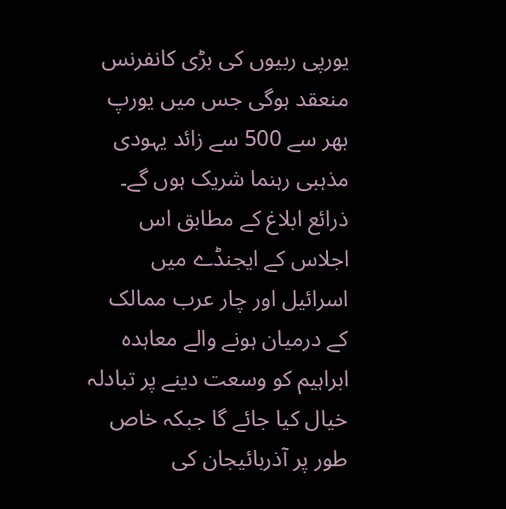یورپی ربیوں کی بڑی کانفرنس منعقد ہوگی جس میں یورپ بھر سے 500 سے زائد یہودی مذہبی رہنما شریک ہوں گے۔ ذرائع ابلاغ کے مطابق اس اجلاس کے ایجنڈے میں اسرائیل اور چار عرب ممالک کے درمیان ہونے والے معاہدہ ابراہیم کو وسعت دینے پر تبادلہ خیال کیا جائے گا جبکہ خاص طور پر آذربائیجان کی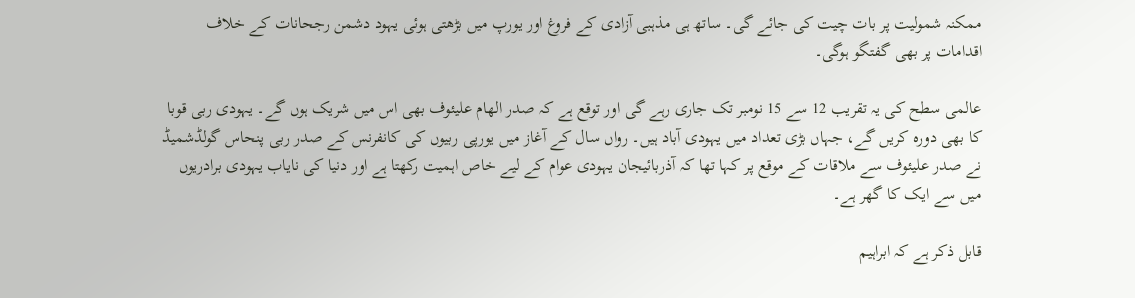ممکنہ شمولیت پر بات چیت کی جائے گی۔ ساتھ ہی مذہبی آزادی کے فروغ اور یورپ میں بڑھتی ہوئی یہود دشمن رجحانات کے خلاف اقدامات پر بھی گفتگو ہوگی۔

عالمی سطح کی یہ تقریب 12 سے 15 نومبر تک جاری رہے گی اور توقع ہے کہ صدر الهام علیئوف بھی اس میں شریک ہوں گے۔ یہودی ربی قوبا کا بھی دورہ کریں گے، جہاں بڑی تعداد میں یہودی آباد ہیں۔ رواں سال کے آغاز میں یورپی ربیوں کی کانفرنس کے صدر ربی پنحاس گولڈشمیڈ نے صدر علیئوف سے ملاقات کے موقع پر کہا تھا کہ آذربائیجان یہودی عوام کے لیے خاص اہمیت رکھتا ہے اور دنیا کی نایاب یہودی برادریوں میں سے ایک کا گھر ہے۔

قابل ذکر ہے کہ ابراہیم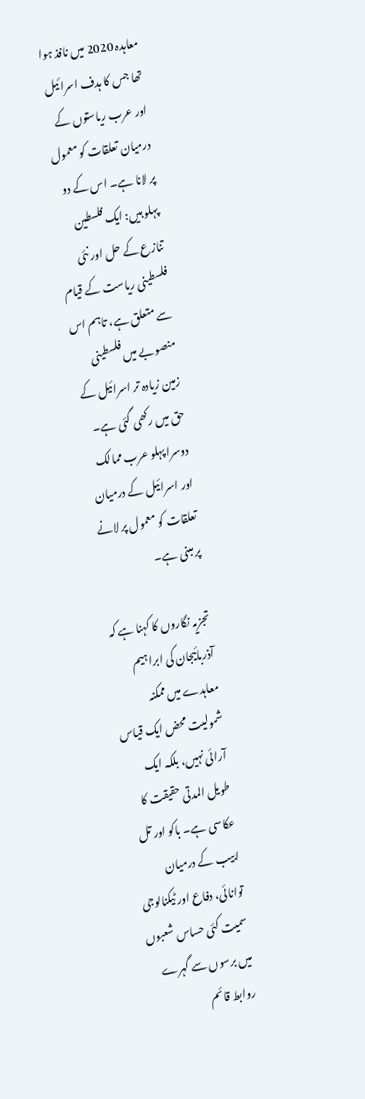معاہدہ 2020 میں نافذ ہوا تھا جس کا ہدف اسرائیل اور عرب ریاستوں کے درمیان تعلقات کو معمول پر لانا ہے۔ اس کے دو پہلو ہیں: ایک فلسطین تنازع کے حل اور نئی فلسطینی ریاست کے قیام سے متعلق ہے، تاہم اس منصوبے میں فلسطینی زمین زیادہ تر اسرائیل کے حق میں رکھی گئی ہے۔ دوسرا پہلو عرب ممالک اور اسرائیل کے درمیان تعلقات کو معمول پر لانے پر مبنی ہے۔

تجزیہ نگاروں کا کہنا ہے کہ آذربائیجان کی ابراہیم معاہدے میں ممکنہ شمولیت محض ایک قیاس آرائی نہیں، بلکہ ایک طویل المدتی حقیقت کا عکاسی ہے۔ باکو اور تل ابیب کے درمیان توانائی، دفاع اور ٹیکنالوجی سمیت کئی حساس شعبوں میں برسوں سے گہرے روابط قائم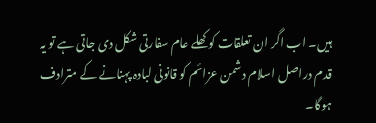ہیں۔ اب اگر ان تعلقات کو کھلے عام سفارتی شکل دی جاتی ہے تو یہ قدم دراصل اسلام دشمن عزائم کو قانونی لبادہ پہنانے کے مترادف ہوگا۔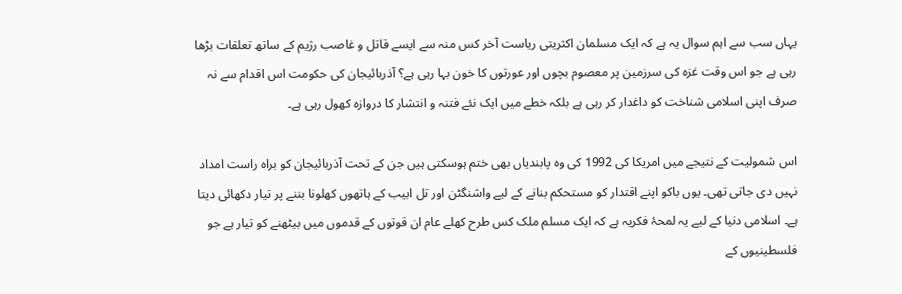یہاں سب سے اہم سوال یہ ہے کہ ایک مسلمان اکثریتی ریاست آخر کس منہ سے ایسے قاتل و غاصب رژیم کے ساتھ تعلقات بڑھا رہی ہے جو اس وقت غزہ کی سرزمین پر معصوم بچوں اور عورتوں کا خون بہا رہی ہے؟ آذربائیجان کی حکومت اس اقدام سے نہ صرف اپنی اسلامی شناخت کو داغدار کر رہی ہے بلکہ خطے میں ایک نئے فتنہ و انتشار کا دروازہ کھول رہی ہے۔

اس شمولیت کے نتیجے میں امریکا کی 1992 کی وہ پابندیاں بھی ختم ہوسکتی ہیں جن کے تحت آذربائیجان کو براہ راست امداد نہیں دی جاتی تھی۔ یوں باکو اپنے اقتدار کو مستحکم بنانے کے لیے واشنگٹن اور تل ابیب کے ہاتھوں کھلونا بننے پر تیار دکھائی دیتا ہے۔ اسلامی دنیا کے لیے یہ لمحۂ فکریہ ہے کہ ایک مسلم ملک کس طرح کھلے عام ان قوتوں کے قدموں میں بیٹھنے کو تیار ہے جو فلسطینیوں کے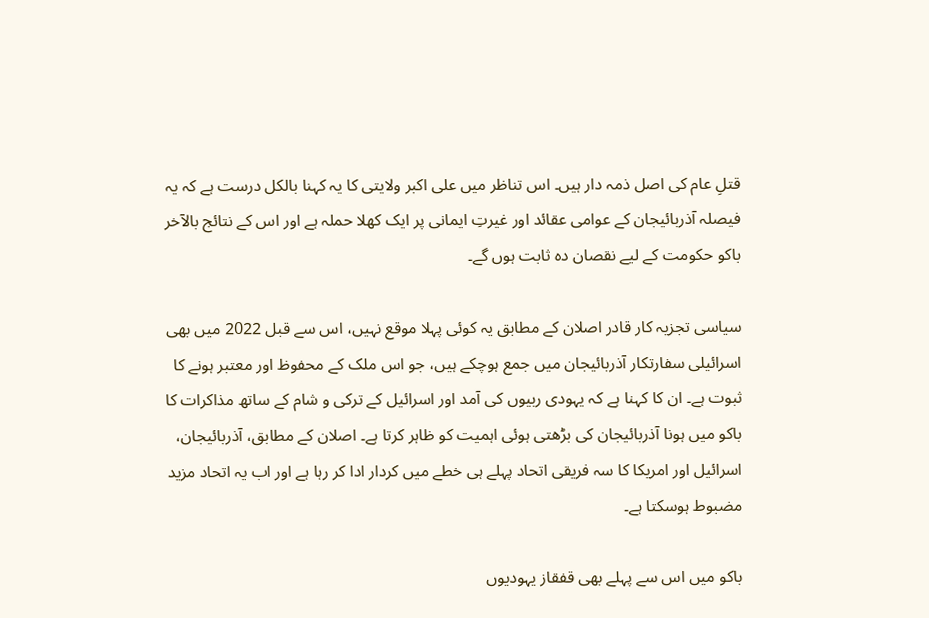قتلِ عام کی اصل ذمہ دار ہیں۔ اس تناظر میں علی اکبر ولایتی کا یہ کہنا بالکل درست ہے کہ یہ فیصلہ آذربائیجان کے عوامی عقائد اور غیرتِ ایمانی پر ایک کھلا حملہ ہے اور اس کے نتائج بالآخر باکو حکومت کے لیے نقصان دہ ثابت ہوں گے۔

سیاسی تجزیہ کار قادر اصلان کے مطابق یہ کوئی پہلا موقع نہیں، اس سے قبل 2022 میں بھی اسرائیلی سفارتکار آذربائیجان میں جمع ہوچکے ہیں، جو اس ملک کے محفوظ اور معتبر ہونے کا ثبوت ہے۔ ان کا کہنا ہے کہ یہودی ربیوں کی آمد اور اسرائیل کے ترکی و شام کے ساتھ مذاکرات کا باکو میں ہونا آذربائیجان کی بڑھتی ہوئی اہمیت کو ظاہر کرتا ہے۔ اصلان کے مطابق، آذربائیجان، اسرائیل اور امریکا کا سہ فریقی اتحاد پہلے ہی خطے میں کردار ادا کر رہا ہے اور اب یہ اتحاد مزید مضبوط ہوسکتا ہے۔

باکو میں اس سے پہلے بھی قفقاز یہودیوں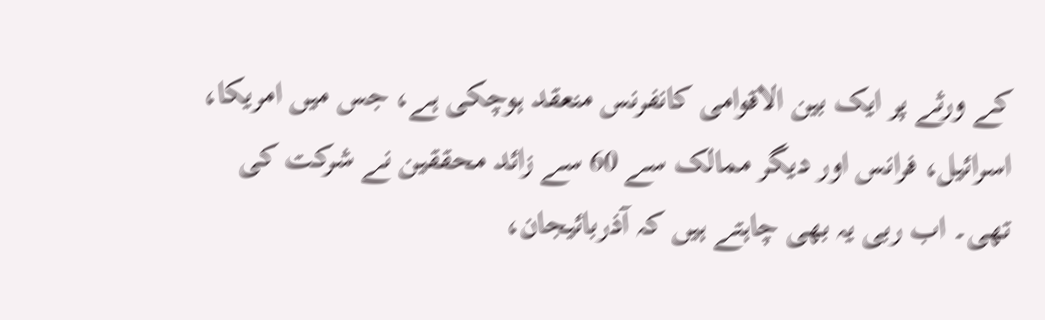کے ورثے پر ایک بین الاقوامی کانفرنس منعقد ہوچکی ہے، جس میں امریکا، اسرائیل، فرانس اور دیگر ممالک سے 60 سے زائد محققین نے شرکت کی تھی۔ اب ربی یہ بھی چاہتے ہیں کہ آذربائیجان،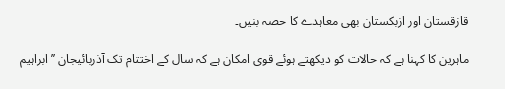قازقستان اور ازبکستان بھی معاہدے کا حصہ بنیں۔

ماہرین کا کہنا ہے کہ حالات کو دیکھتے ہوئے قوی امکان ہے کہ سال کے اختتام تک آذربائیجان ’’ابراہیم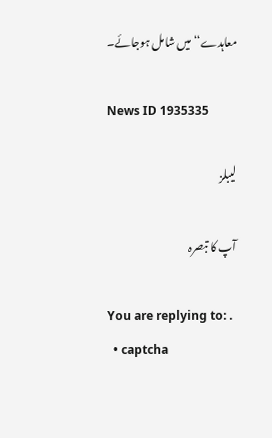معاہدے‘‘ میں شامل ہوجائے۔

News ID 1935335

لیبلز

آپ کا تبصرہ

You are replying to: .
  • captcha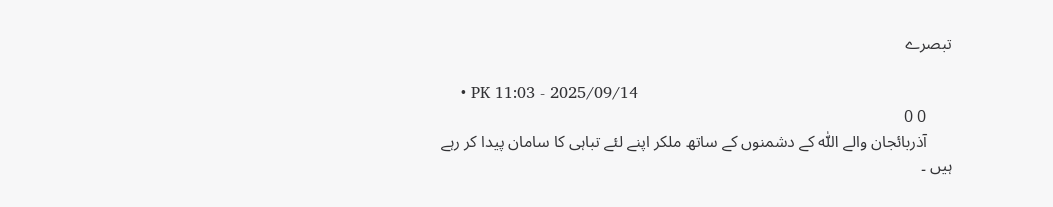تبصرے

    • PK 11:03 - 2025/09/14
      0 0
      آذربائجان والے اللّٰہ کے دشمنوں کے ساتھ ملکر اپنے لئے تباہی کا سامان پیدا کر رہے ہیں ۔